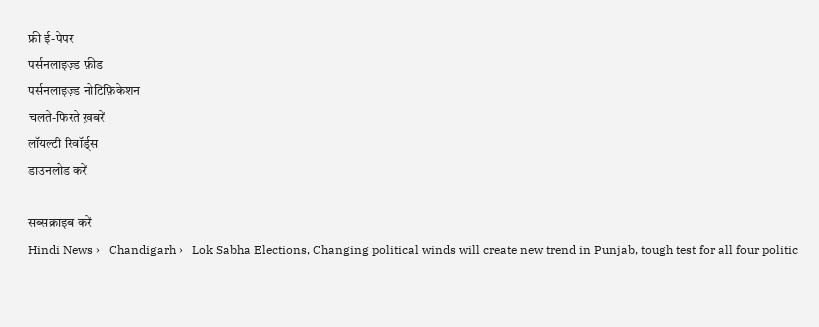फ्री ई-पेपर
पर्सनलाइज़्ड फ़ीड
पर्सनलाइज़्ड नोटिफ़िकेशन
चलते-फिरते ख़बरें
लॉयल्टी रिवॉर्ड्स
डाउनलोड करें

सब्सक्राइब करें
Hindi News ›   Chandigarh ›   Lok Sabha Elections, Changing political winds will create new trend in Punjab, tough test for all four politic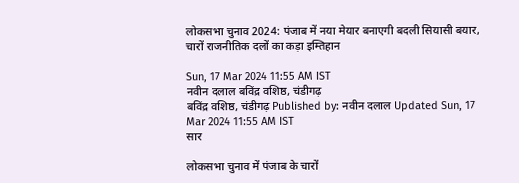लोकसभा चुनाव 2024: पंजाब में नया मेयार बनाएगी बदली सियासी बयार, चारों राजनीतिक दलों का कड़ा इम्तिहान

Sun, 17 Mar 2024 11:55 AM IST
नवीन दलाल बविंद्र वशिष्ठ, चंडीगढ़
बविंद्र वशिष्ठ, चंडीगढ़ Published by: नवीन दलाल Updated Sun, 17 Mar 2024 11:55 AM IST
सार

लोकसभा चुनाव में पंजाब के चारों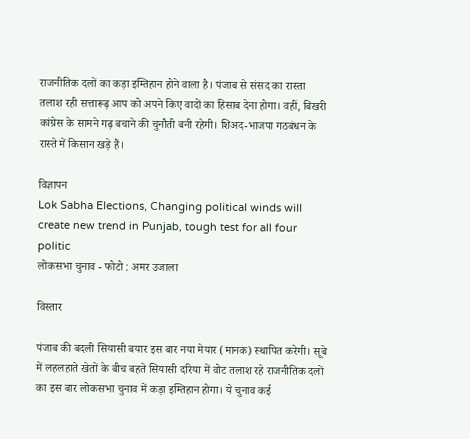राजनीतिक दलों का कड़ा इम्तिहान होने वाला है। पंजाब से संसद का रास्ता तलाश रही सत्तारूढ़ आप को अपने किए वादों का हिसाब देना होगा। वहीं, बिखरी कांग्रेस के सामने गढ़ बचाने की चुनौती बनी रहेगी। शिअद-भाजपा गठबंधन के रास्ते में किसान खड़े हैं।

विज्ञापन
Lok Sabha Elections, Changing political winds will create new trend in Punjab, tough test for all four politic
लोकसभा चुनाव - फोटो : अमर उजाला

विस्तार

पंजाब की बदली सियासी बयार इस बार नया मेयार (मानक) स्थापित करेगी। सूबे में लहलहाते खेतों के बीच बहते सियासी दरिया में वोट तलाश रहे राजनीतिक दलों का इस बार लोकसभा चुनाव में कड़ा इम्तिहान होगा। ये चुनाव कई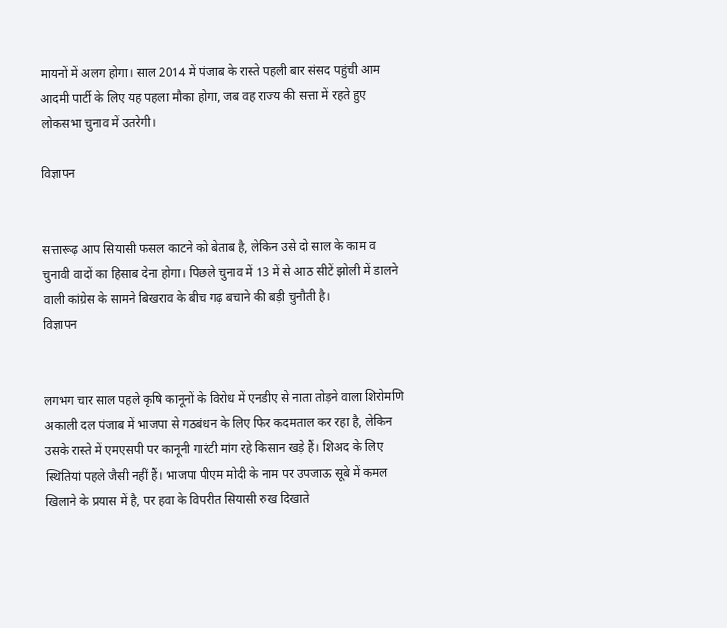मायनों में अलग होगा। साल 2014 में पंजाब के रास्ते पहली बार संसद पहुंची आम आदमी पार्टी के लिए यह पहला मौका होगा, जब वह राज्य की सत्ता में रहते हुए लोकसभा चुनाव में उतरेगी।

विज्ञापन


सत्तारूढ़ आप सियासी फसल काटने को बेताब है, लेकिन उसे दो साल के काम व चुनावी वादों का हिसाब देना होगा। पिछले चुनाव में 13 में से आठ सीटें झोली में डालने वाली कांग्रेस के सामने बिखराव के बीच गढ़ बचाने की बड़ी चुनौती है।
विज्ञापन


लगभग चार साल पहले कृषि कानूनों के विरोध में एनडीए से नाता तोड़ने वाला शिरोमणि अकाली दल पंजाब में भाजपा से गठबंधन के लिए फिर कदमताल कर रहा है, लेकिन उसके रास्ते में एमएसपी पर कानूनी गारंटी मांग रहे किसान खड़े हैं। शिअद के लिए स्थितियां पहले जैसी नहीं हैं। भाजपा पीएम मोदी के नाम पर उपजाऊ सूबे में कमल खिलाने के प्रयास में है, पर हवा के विपरीत सियासी रुख दिखाते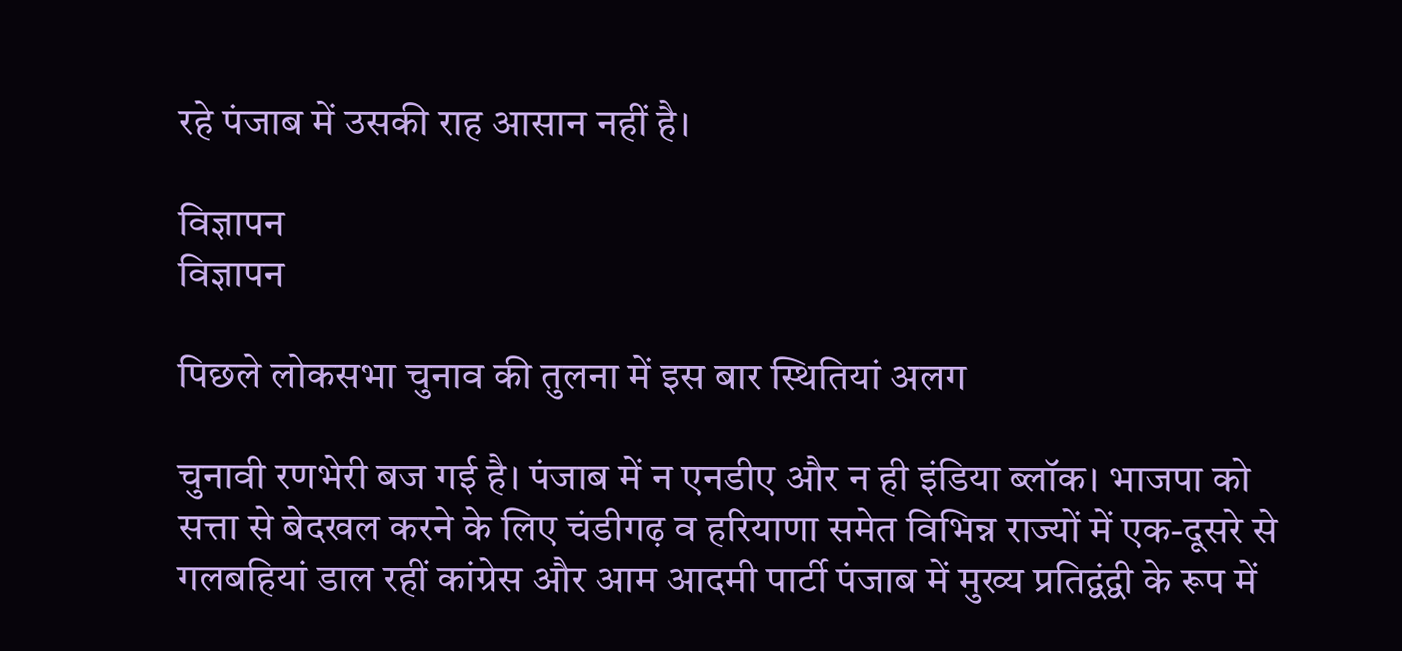रहे पंजाब में उसकी राह आसान नहीं है।

विज्ञापन
विज्ञापन

पिछले लोकसभा चुनाव की तुलना में इस बार स्थितियां अलग

चुनावी रणभेरी बज गई है। पंजाब में न एनडीए और न ही इंडिया ब्लॉक। भाजपा को सत्ता से बेदखल करने के लिए चंडीगढ़ व हरियाणा समेत विभिन्न राज्यों में एक-दूसरे से गलबहियां डाल रहीं कांग्रेस और आम आदमी पार्टी पंजाब में मुख्य प्रतिद्वंद्वी के रूप में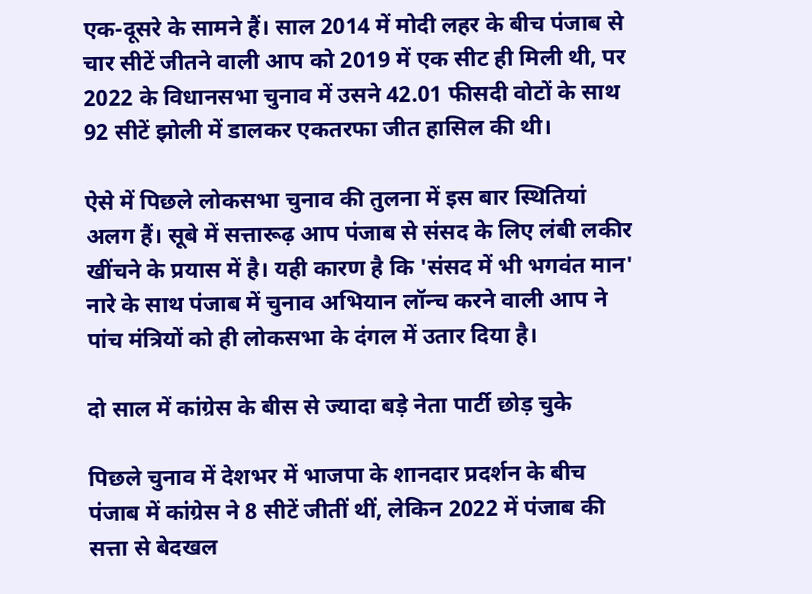एक-दूसरे के सामने हैं। साल 2014 में मोदी लहर के बीच पंजाब से चार सीटें जीतने वाली आप को 2019 में एक सीट ही मिली थी, पर 2022 के विधानसभा चुनाव में उसने 42.01 फीसदी वोटों के साथ 92 सीटें झोली में डालकर एकतरफा जीत हासिल की थी।

ऐसे में पिछले लोकसभा चुनाव की तुलना में इस बार स्थितियां अलग हैं। सूबे में सत्तारूढ़ आप पंजाब से संसद के लिए लंबी लकीर खींचने के प्रयास में है। यही कारण है कि 'संसद में भी भगवंत मान' नारे के साथ पंजाब में चुनाव अभियान लॉन्च करने वाली आप ने पांच मंत्रियों को ही लोकसभा के दंगल में उतार दिया है।

दो साल में कांग्रेस के बीस से ज्यादा बड़े नेता पार्टी छोड़ चुके

पिछले चुनाव में देशभर में भाजपा के शानदार प्रदर्शन के बीच पंजाब में कांग्रेस ने 8 सीटें जीतीं थीं, लेकिन 2022 में पंजाब की सत्ता से बेदखल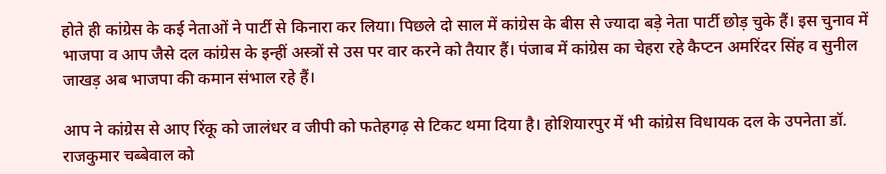होते ही कांग्रेस के कई नेताओं ने पार्टी से किनारा कर लिया। पिछले दो साल में कांग्रेस के बीस से ज्यादा बड़े नेता पार्टी छोड़ चुके हैं। इस चुनाव में भाजपा व आप जैसे दल कांग्रेस के इन्हीं अस्त्रों से उस पर वार करने को तैयार हैं। पंजाब में कांग्रेस का चेहरा रहे कैप्टन अमरिंदर सिंह व सुनील जाखड़ अब भाजपा की कमान संभाल रहे हैं।

आप ने कांग्रेस से आए रिंकू को जालंधर व जीपी को फतेहगढ़ से टिकट थमा दिया है। होशियारपुर में भी कांग्रेस विधायक दल के उपनेता डॉ. राजकुमार चब्बेवाल को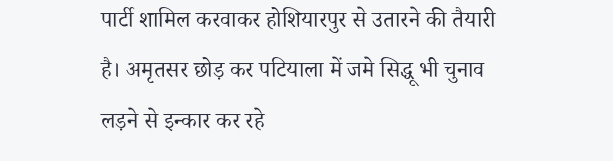पार्टी शामिल करवाकर होशियारपुर से उतारने की तैयारी है। अमृतसर छोड़ कर पटियाला में जमे सिद्धू भी चुनाव लड़ने से इन्कार कर रहे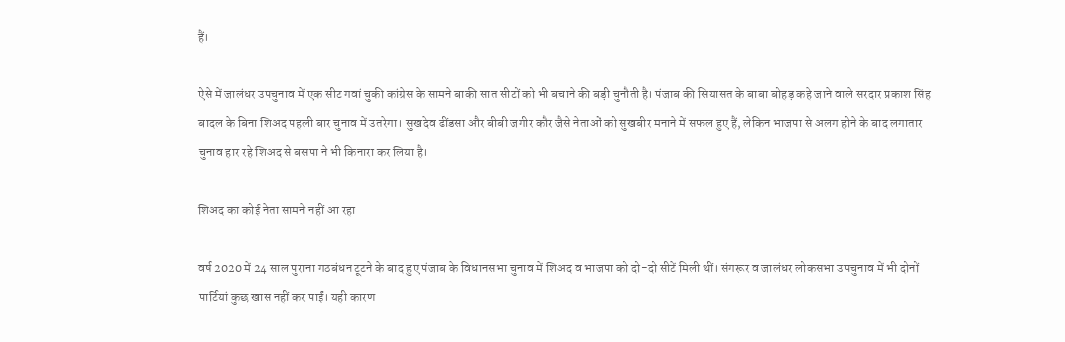हैं।

ऐसे में जालंधर उपचुनाव में एक सीट गवां चुकी कांग्रेस के सामने बाकी सात सीटों को भी बचाने की बड़ी चुनौती है। पंजाब की सियासत के बाबा बोहड़ कहे जाने वाले सरदार प्रकाश सिंह बादल के बिना शिअद पहली बार चुनाव में उतरेगा। सुखदेव ढींडसा और बीबी जगीर कौर जैसे नेताओं को सुखबीर मनाने में सफल हुए हैं, लेकिन भाजपा से अलग होने के बाद लगातार चुनाव हार रहे शिअद से बसपा ने भी किनारा कर लिया है।

शिअद का कोई नेता सामने नहीं आ रहा

वर्ष 2020 में 24 साल पुराना गठबंधन टूटने के बाद हुए पंजाब के विधानसभा चुनाव में शिअद व भाजपा को दो-दो सीटें मिली थीं। संगरूर व जालंधर लोकसभा उपचुनाव में भी दोनों पार्टियां कुछ खास नहीं कर पाईं। यही कारण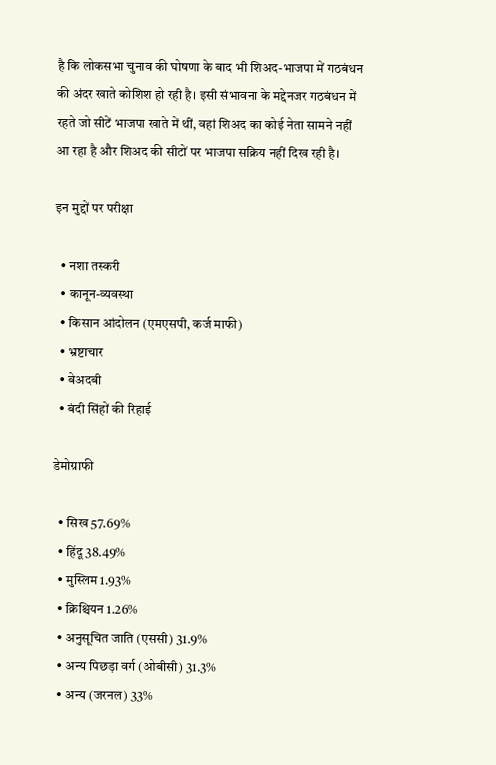है कि लोकसभा चुनाव की घोषणा के बाद भी शिअद-भाजपा में गठबंधन की अंदर खाते कोशिश हो रही है। इसी संभावना के मद्देनजर गठबंधन में रहते जो सीटें भाजपा खाते में थीं, वहां शिअद का कोई नेता सामने नहीं आ रहा है और शिअद की सीटों पर भाजपा सक्रिय नहीं दिख रही है।

इन मुद्दों पर परीक्षा

  • नशा तस्करी
  • कानून-व्यवस्था
  • किसान आंदोलन (एमएसपी, कर्ज माफी)
  • भ्रष्टाचार
  • बेअदबी
  • बंदी सिंहों की रिहाई

डेमोग्राफी

  • सिख 57.69%
  • हिंदू 38.49%
  • मुस्लिम 1.93%
  • क्रिश्चियन 1.26%
  • अनुसूचित जाति (एससी) 31.9%
  • अन्य पिछड़ा वर्ग (ओबीसी) 31.3%
  • अन्य (जरनल) 33%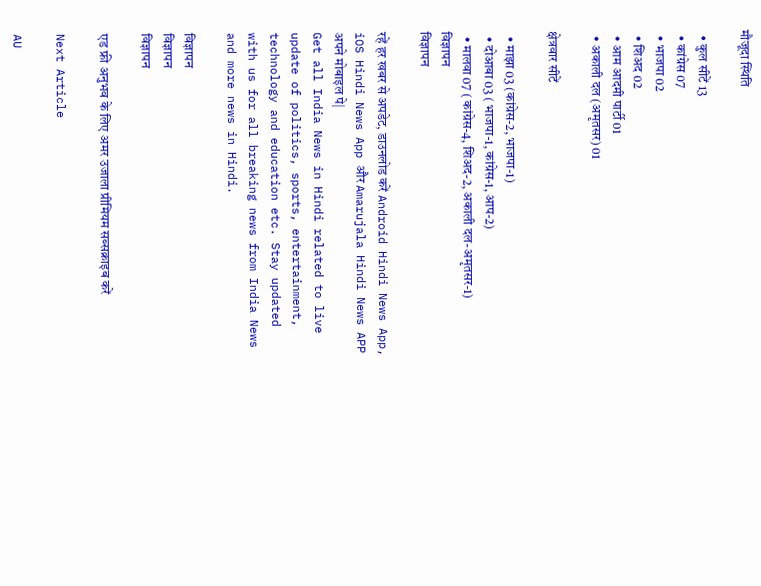मौजूदा स्थिति

  • कुल सीटें 13
  • कांग्रेस 07
  • भाजपा 02
  • शिअद 02
  • आम आदमी पार्टी 01
  • अकाली दल (अमृतसर) 01

क्षेत्रवार सीटें

  • माझा 03 (कांग्रेस-2, भाजपा-1)
  • दोआबा 03 ( भाजपा-1, कांग्रेस-1, आप-2)
  • मालवा 07 ( कांग्रेस-4, शिअद-2, अकाली दल-अमृतसर-1)
विज्ञापन
विज्ञापन

रहें हर खबर से अपडेट, डाउनलोड करें Android Hindi News App, iOS Hindi News App और Amarujala Hindi News APP अपने मोबाइल पे|
Get all India News in Hindi related to live update of politics, sports, entertainment, technology and education etc. Stay updated with us for all breaking news from India News and more news in Hindi.

विज्ञापन
विज्ञापन
विज्ञापन

एड फ्री अनुभव के लिए अमर उजाला प्रीमियम सब्सक्राइब करें

Next Article

AU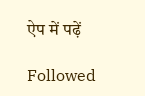ऐप में पढ़ें

Followed